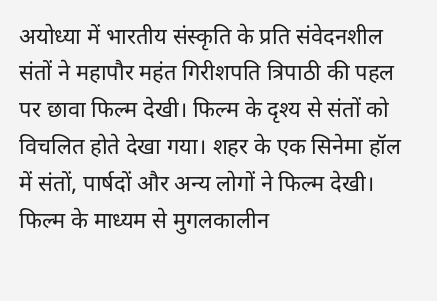अयोध्या में भारतीय संस्कृति के प्रति संवेदनशील संतों ने महापौर महंत गिरीशपति त्रिपाठी की पहल पर छावा फिल्म देखी। फिल्म के दृश्य से संतों को विचलित होते देखा गया। शहर के एक सिनेमा हॉल में संतों, पार्षदों और अन्य लोगों ने फिल्म देखी। फिल्म के माध्यम से मुगलकालीन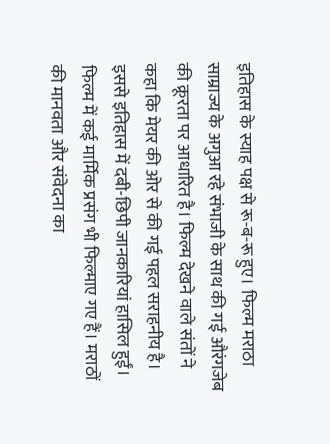इतिहास के स्याह पक्ष से रू-ब-रू हुए। फिल्म मराठा साम्राज्य के अगुआ रहे संभाजी के साथ की गई औरंगजेब की क्रूरता पर आधारित है। फिल्म देखने वाले संतों ने कहा कि मेयर की ओर से की गई पहल सराहनीय है। इससे इतिहास में दबी-छिपी जानकारियां हासिल हुईं। फिल्म में कई मार्मिक प्रसंग भी फिल्माए गए हैं। मराठों की मानवता और संवेदना का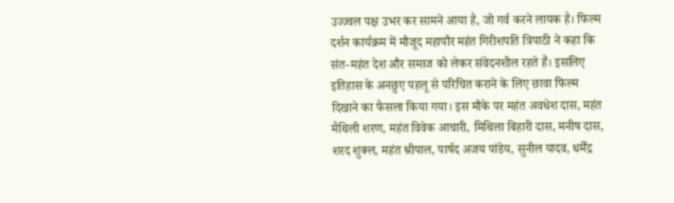उज्ज्वल पक्ष उभर कर सामने आया है, जो गर्व करने लायक है। फिल्म दर्शन कार्यक्रम में मौजूद महापौर महंत गिरीशपति त्रिपाठी ने कहा कि संत-महंत देश और समाज को लेकर संवेदनशील रहते हैं। इसलिए इतिहास के अनछुए पहलू से परिचित कराने के लिए छावा फिल्म दिखाने का फैसला किया गया। इस मौके पर महंत अवधेश दास, महंत मैथिली शरण, महंत विवेक आचारी, मिथिला बिहारी दास, मनीष दास, शरद शुक्ल, महंत श्रीपाल, पार्षद अजय पांडेय, सुनील यादव, धर्मेंद्र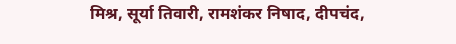मिश्र, सूर्या तिवारी, रामशंकर निषाद, दीपचंद,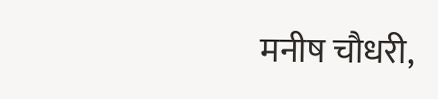मनीष चौधरी,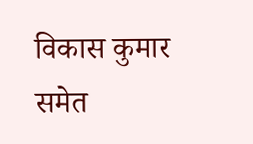विकास कुमार समेत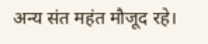अन्य संत महंत मौजूद रहे।